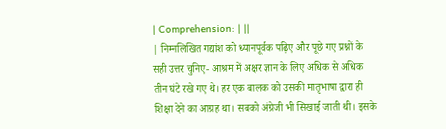| Comprehension: | ||
| निम्नलिखित गद्यांश को ध्यानपूर्वक पढ़िए और पूछे गए प्रश्नों के सही उत्तर चुनिए- आश्रम में अक्षर ज्ञान के लिए अधिक से अधिक तीन घंटे रखे गए थे। हर एक बालक को उसकी मातृभाषा द्वारा ही शिक्षा देने का आग्रह था। सबको अंग्रेजी भी सिखाई जाती थी। इसके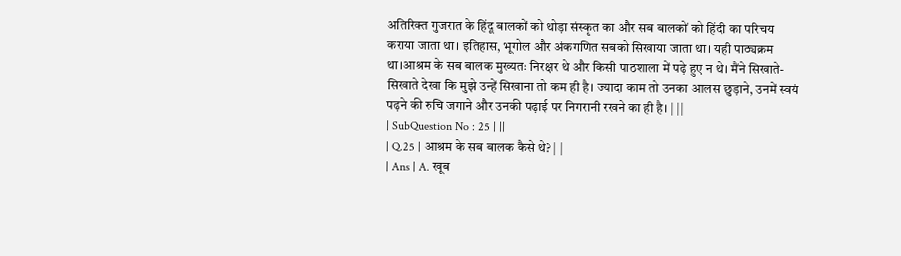अतिरिक्त गुजरात के हिंदू बालकों को थोड़ा संस्कृत का और सब बालकों को हिंदी का परिचय कराया जाता था। इतिहास, भूगोल और अंकगणित सबको सिखाया जाता था। यही पाठ्यक्रम था।आश्रम के सब बालक मुख्यतः निरक्षर थे और किसी पाठशाला में पढ़े हुए न थे। मैंने सिखाते- सिखाते देखा कि मुझे उन्हें सिखाना तो कम ही है। ज्यादा काम तो उनका आलस छुड़ाने, उनमें स्वयं पढ़ने की रुचि जगाने और उनकी पढ़ाई पर निगरानी रखने का ही है। | ||
| SubQuestion No : 25 | ||
| Q.25 | आश्रम के सब बालक कैसे थे? | |
| Ans | A. खूब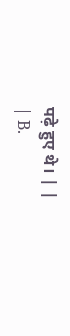पढ़े हुए थे। | |
| B.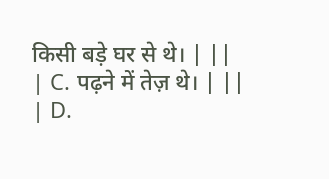किसी बड़े घर से थे। | ||
| C. पढ़ने में तेज़ थे। | ||
| D.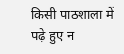किसी पाठशाला में पढ़े हुए न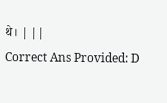थे। | ||
Correct Ans Provided: D